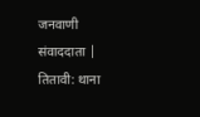जनवाणी संवाददाता |
तितावी: थाना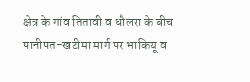क्षेत्र के गांव तितावी व धौलरा के बीच पानीपत-खटीमा मार्ग पर भाकियू व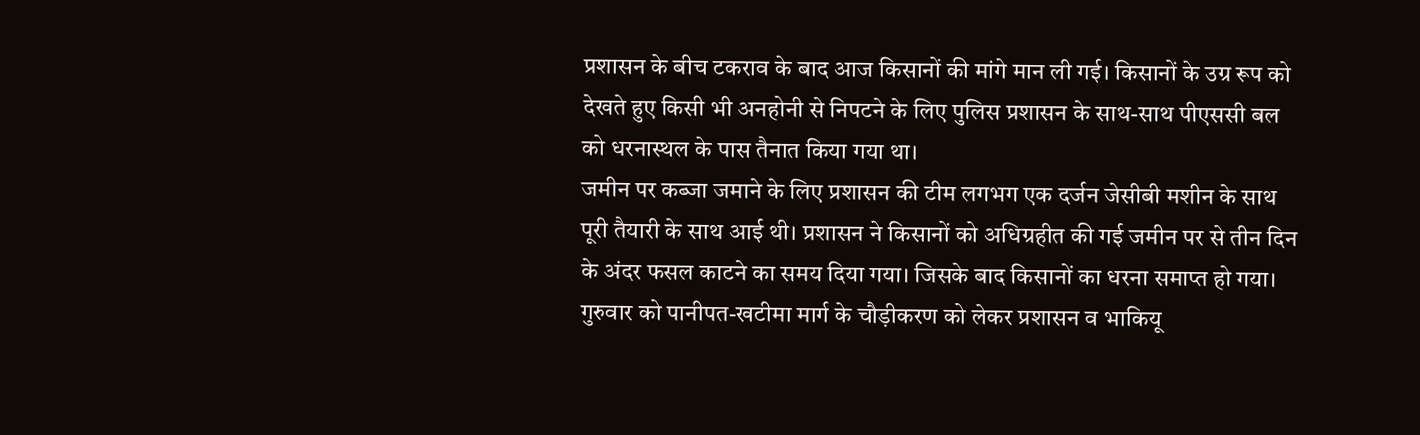प्रशासन के बीच टकराव के बाद आज किसानों की मांगे मान ली गई। किसानों के उग्र रूप को देखते हुए किसी भी अनहोनी से निपटने के लिए पुलिस प्रशासन के साथ-साथ पीएससी बल को धरनास्थल के पास तैनात किया गया था।
जमीन पर कब्जा जमाने के लिए प्रशासन की टीम लगभग एक दर्जन जेसीबी मशीन के साथ पूरी तैयारी के साथ आई थी। प्रशासन ने किसानों को अधिग्रहीत की गई जमीन पर से तीन दिन के अंदर फसल काटने का समय दिया गया। जिसके बाद किसानों का धरना समाप्त हो गया।
गुरुवार को पानीपत-खटीमा मार्ग के चौड़ीकरण को लेकर प्रशासन व भाकियू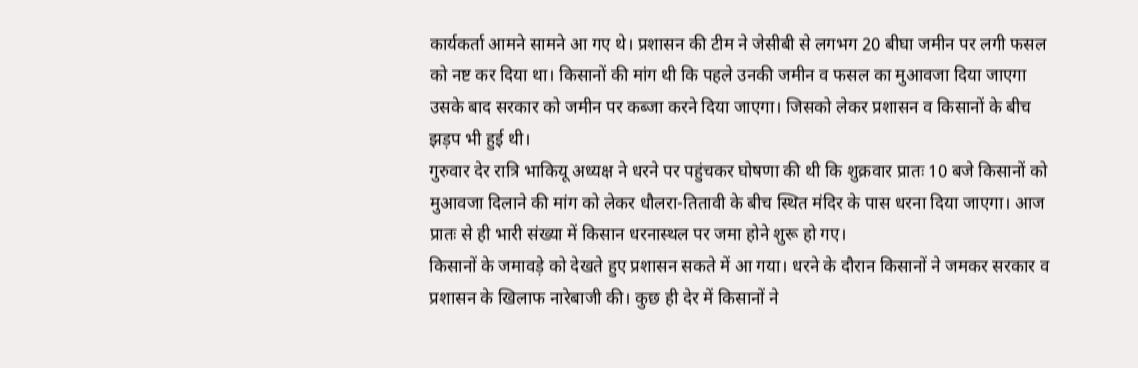कार्यकर्ता आमने सामने आ गए थे। प्रशासन की टीम ने जेसीबी से लगभग 20 बीघा जमीन पर लगी फसल को नष्ट कर दिया था। किसानों की मांग थी कि पहले उनकी जमीन व फसल का मुआवजा दिया जाएगा उसके बाद सरकार को जमीन पर कब्जा करने दिया जाएगा। जिसको लेकर प्रशासन व किसानों के बीच झड़प भी हुई थी।
गुरुवार देर रात्रि भाकियू अध्यक्ष ने धरने पर पहुंचकर घोषणा की थी कि शुक्रवार प्रातः 10 बजे किसानों को मुआवजा दिलाने की मांग को लेकर धौलरा-तितावी के बीच स्थित मंदिर के पास धरना दिया जाएगा। आज प्रातः से ही भारी संख्या में किसान धरनास्थल पर जमा होने शुरू हो गए।
किसानों के जमावड़े को देखते हुए प्रशासन सकते में आ गया। धरने के दौरान किसानों ने जमकर सरकार व प्रशासन के खिलाफ नारेबाजी की। कुछ ही देर में किसानों ने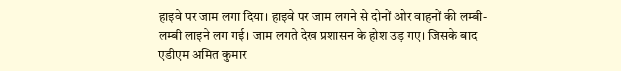हाइवे पर जाम लगा दिया। हाइवे पर जाम लगने से दोनों ओर वाहनों की लम्बी-लम्बी लाइने लग गई। जाम लगते देख प्रशासन के होश उड़ गए। जिसके बाद एडीएम अमित कुमार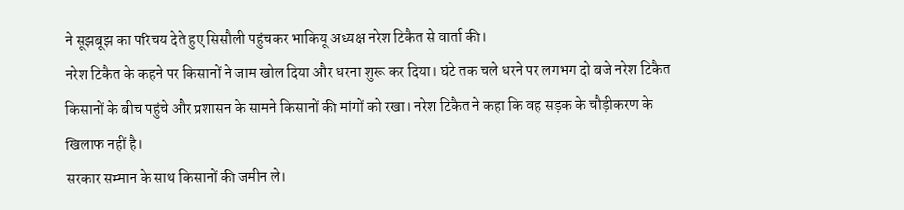ने सूझबूझ का परिचय देते हुए सिसौली पहुंचकर भाकियू अध्यक्ष नरेश टिकैत से वार्ता की।
नरेश टिकैत के कहने पर किसानों ने जाम खोल दिया और धरना शुरू कर दिया। घंटे तक चले धरने पर लगभग दो बजे नरेश टिकैत किसानों के बीच पहुंचे और प्रशासन के सामने किसानों की मांगों को रखा। नरेश टिकैत ने कहा कि वह सड़क के चौड़ीकरण के खिलाफ नहीं है।
सरकार सम्मान के साथ किसानों की जमीन ले।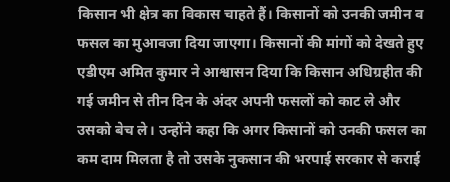किसान भी क्षेत्र का विकास चाहते हैं। किसानों को उनकी जमीन व फसल का मुआवजा दिया जाएगा। किसानों की मांगों को देखते हुए एडीएम अमित कुमार ने आश्वासन दिया कि किसान अधिग्रहीत की गई जमीन से तीन दिन के अंदर अपनी फसलों को काट ले और उसको बेच ले। उन्होंने कहा कि अगर किसानों को उनकी फसल का कम दाम मिलता है तो उसके नुकसान की भरपाई सरकार से कराई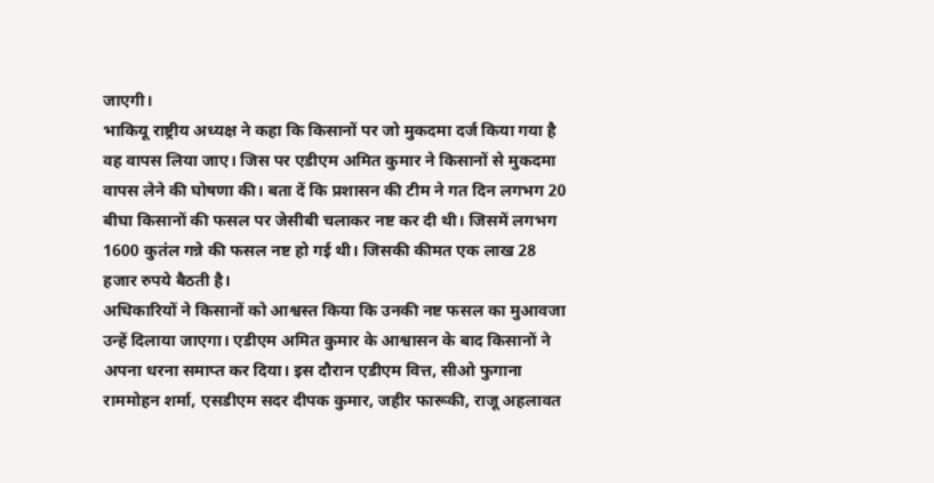जाएगी।
भाकियू राष्ट्रीय अध्यक्ष ने कहा कि किसानों पर जो मुकदमा दर्ज किया गया है वह वापस लिया जाए। जिस पर एडीएम अमित कुमार ने किसानों से मुकदमा वापस लेने की घोषणा की। बता दें कि प्रशासन की टीम ने गत दिन लगभग 20 बीघा किसानों की फसल पर जेसीबी चलाकर नष्ट कर दी थी। जिसमें लगभग 1600 कुतंल गन्ने की फसल नष्ट हो गई थी। जिसकी कीमत एक लाख 28 हजार रुपये बैठती है।
अधिकारियों ने किसानों को आश्वस्त किया कि उनकी नष्ट फसल का मुआवजा उन्हें दिलाया जाएगा। एडीएम अमित कुमार के आश्वासन के बाद किसानों ने अपना धरना समाप्त कर दिया। इस दौरान एडीएम वित्त, सीओ फुगाना राममोहन शर्मा, एसडीएम सदर दीपक कुमार, जहीर फारूकी, राजू अहलावत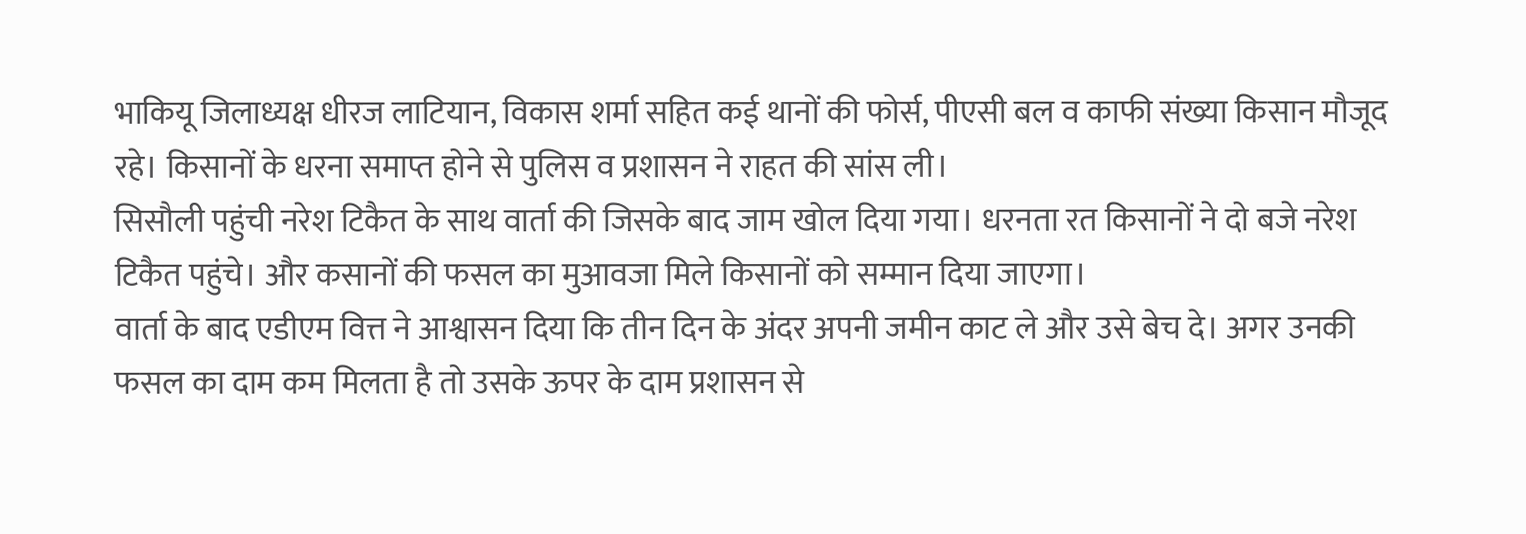भाकियू जिलाध्यक्ष धीरज लाटियान, विकास शर्मा सहित कई थानों की फोर्स, पीएसी बल व काफी संख्या किसान मौजूद रहे। किसानों के धरना समाप्त होने से पुलिस व प्रशासन ने राहत की सांस ली।
सिसौली पहुंची नरेश टिकैत के साथ वार्ता की जिसके बाद जाम खोल दिया गया। धरनता रत किसानों ने दो बजे नरेश टिकैत पहुंचे। और कसानों की फसल का मुआवजा मिले किसानों को सम्मान दिया जाएगा।
वार्ता के बाद एडीएम वित्त ने आश्वासन दिया कि तीन दिन के अंदर अपनी जमीन काट ले और उसे बेच दे। अगर उनकी फसल का दाम कम मिलता है तो उसके ऊपर के दाम प्रशासन से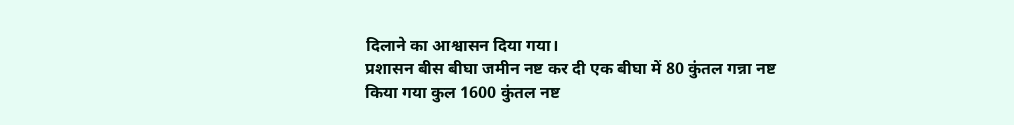दिलाने का आश्वासन दिया गया।
प्रशासन बीस बीघा जमीन नष्ट कर दी एक बीघा में 80 कुंतल गन्ना नष्ट किया गया कुल 1600 कुंतल नष्ट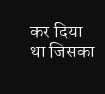कर दिया था जिसका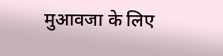मुआवजा के लिए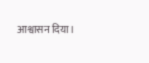आश्वासन दिया।